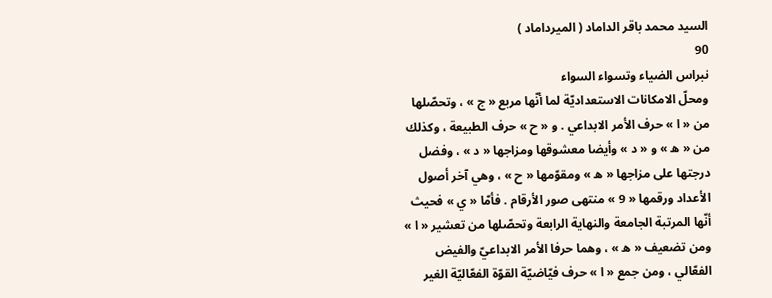السيد محمد باقر الداماد ( الميرداماد )
90
نبراس الضياء وتسواء السواء
ومحلّ الامكانات الاستعداديّة لما أنّها مربع « ج » ، وتحصّلها من « ا » حرف الأمر الابداعي . و « ح » حرف الطبيعة ، وكذلك من « ه » و « د » وأيضا معشوقها ومزاجها « د » ، وفضل درجتها على مزاجها « ه » ومقوّمها « ح » ، وهي آخر أصول الأعداد ورقمها « 9 » منتهى صور الأرقام . فأمّا « ي » فحيث أنّها المرتبة الجامعة والنهاية الرابعة وتحصّلها من تعشير « ا » ومن تضعيف « ه » ، وهما حرفا الأمر الابداعيّ والفيض الفعّالي ، ومن جمع « ا » حرف فيّاضيّة القوّة الفعّاليّة الغير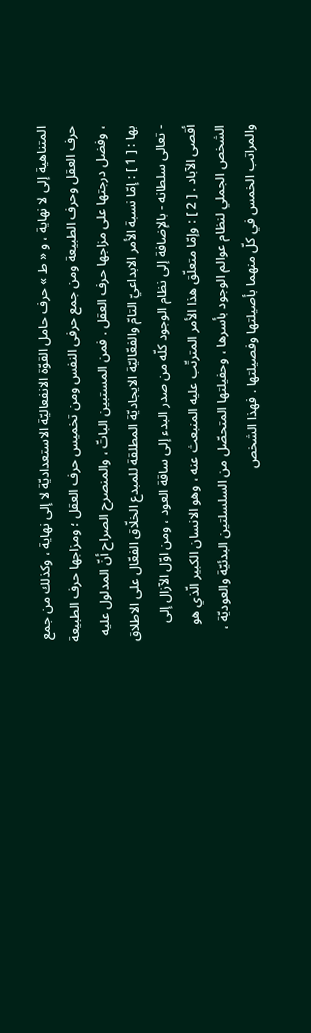المتناهية إلى لا نهاية ، و « ط » حرف حامل القوّة الانفعاليّة الاستعداديّة لا إلى نهاية ، وكذلك من جمع حرف العقل وحرف الطبيعة ومن جمع حرفى النفس ومن تخميس حرف العقل ؛ ومزاجها حرف الطبيعة ، وفضل درجتها على مزاجها حرف العقل . فمن المستبين الباتّ ، والمنصرح الصراح أنّ المدلول عليه بها : [ 1 ] : إمّا نسبة الأمر الابداعيّ التامّ والفعّاليّة الايجاديّة المطلقة للمبدع الخلّاق الفعّال على الاطلاق - تعالى سلطانه - بالإضافة إلى نظام الوجود كلّه من صدر البدء إلى ساقة العود ، ومن اوّل الآزال إلى أقصى الآباد . [ 2 ] : وإمّا متعلّق هذا الأمر المترتّب عليه المنبعث عنه ، وهو الانسان الكبير الّذي هو الشخص الجملي لنظام عوالم الوجود بأسرها ، وحفيلتها المتحصّل من السلسلتين البدئيّة والعوديّة ، والمراتب الخمس في كلّ منهما بأصيلتها وفصيلتها . فهذا الشخص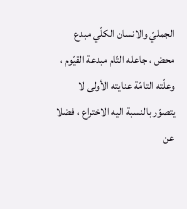الجمليّ والانسان الكلّي مبدع محض ، جاعله التّام مبدعة القيّوم ، وعلّته التامّة عنايته الأولى لا يتصوّر بالنسبة اليه الاختراع ، فضلا عن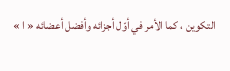التكوين ، كما الأمر في أوّل أجزائه وأفضل أعضائه « ا »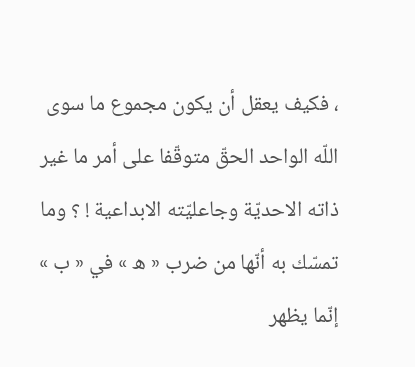، فكيف يعقل أن يكون مجموع ما سوى اللّه الواحد الحقّ متوقّفا على أمر ما غير ذاته الاحديّة وجاعليّته الابداعية ! ؟ وما تمسّك به أنّها من ضرب « ه » في « ب » إنّما يظهر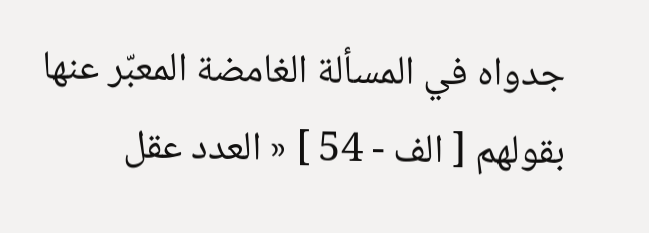جدواه في المسألة الغامضة المعبّر عنها بقولهم [ الف - 54 ] « العدد عقل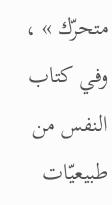متحرّك » ، وفي كتاب النفس من طبيعيّات